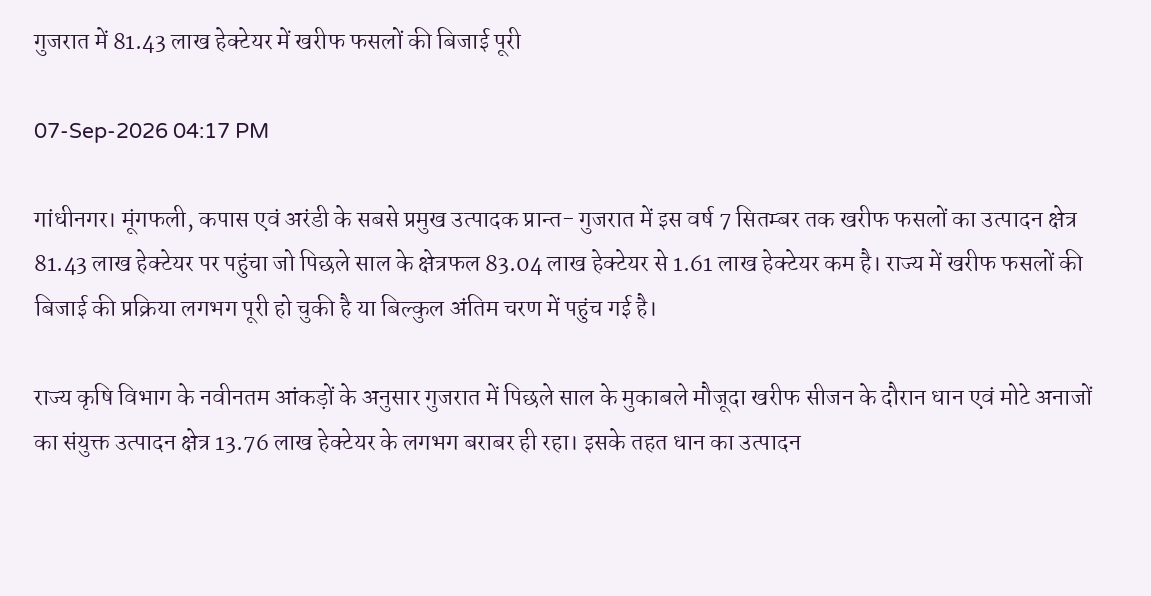गुजरात में 81.43 लाख हेक्टेयर में खरीफ फसलों की बिजाई पूरी

07-Sep-2026 04:17 PM

गांधीनगर। मूंगफली, कपास एवं अरंडी के सबसे प्रमुख उत्पादक प्रान्त- गुजरात में इस वर्ष 7 सितम्बर तक खरीफ फसलों का उत्पादन क्षेत्र 81.43 लाख हेक्टेयर पर पहुंचा जो पिछले साल के क्षेत्रफल 83.04 लाख हेक्टेयर से 1.61 लाख हेक्टेयर कम है। राज्य में खरीफ फसलों की बिजाई की प्रक्रिया लगभग पूरी हो चुकी है या बिल्कुल अंतिम चरण में पहुंच गई है।

राज्य कृषि विभाग के नवीनतम आंकड़ों के अनुसार गुजरात में पिछले साल के मुकाबले मौजूदा खरीफ सीजन के दौरान धान एवं मोटे अनाजों का संयुक्त उत्पादन क्षेत्र 13.76 लाख हेक्टेयर के लगभग बराबर ही रहा। इसके तहत धान का उत्पादन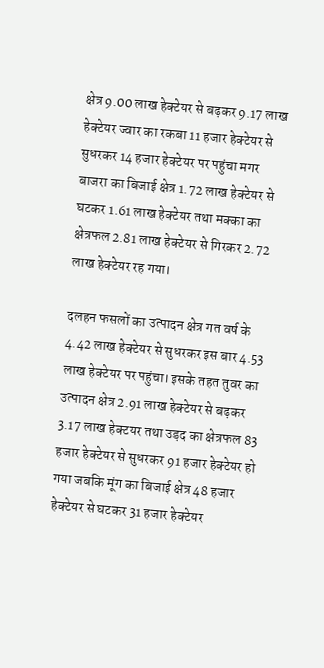क्षेत्र 9.00 लाख हेक्टेयर से बढ़कर 9.17 लाख हेक्टेयर ज्वार का रकबा 11 हजार हेक्टेयर से सुधरकर 14 हजार हेक्टेयर पर पहुंचा मगर बाजरा का बिजाई क्षेत्र 1.72 लाख हेक्टेयर से घटकर 1.61 लाख हेक्टेयर तथा मक्का का क्षेत्रफल 2.81 लाख हेक्टेयर से गिरकर 2.72 लाख हेक्टेयर रह गया।

दलहन फसलों का उत्पादन क्षेत्र गत वर्ष के 4.42 लाख हेक्टेयर से सुधरकर इस बार 4.53 लाख हेक्टेयर पर पहुंचा। इसके तहत तुवर का उत्पादन क्षेत्र 2.91 लाख हेक्टेयर से बढ़कर 3.17 लाख हेक्टयर तथा उड़द का क्षेत्रफल 83 हजार हेक्टेयर से सुधरकर 91 हजार हेक्टेयर हो गया जबकि मूंग का बिजाई क्षेत्र 48 हजार हेक्टेयर से घटकर 31 हजार हेक्टेयर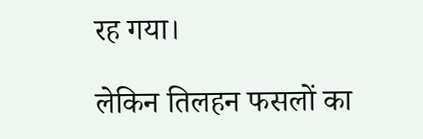रह गया।

लेकिन तिलहन फसलों का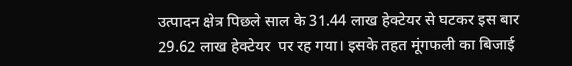उत्पादन क्षेत्र पिछले साल के 31.44 लाख हेक्टेयर से घटकर इस बार 29.62 लाख हेक्टेयर  पर रह गया। इसके तहत मूंगफली का बिजाई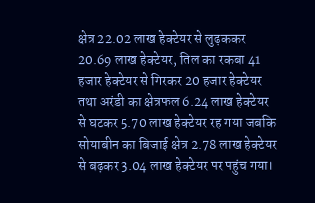क्षेत्र 22.02 लाख हेक्टेयर से लुढ़ककर 20.69 लाख हेक्टेयर, तिल का रकबा 41 हजार हेक्टेयर से गिरकर 20 हजार हेक्टेयर तथा अरंडी का क्षेत्रफल 6.24 लाख हेक्टेयर से घटकर 5.70 लाख हेक्टेयर रह गया जबकि सोयाबीन का बिजाई क्षेत्र 2.78 लाख हेक्टेयर से बढ़कर 3.04 लाख हेक्टेयर पर पहुंच गया।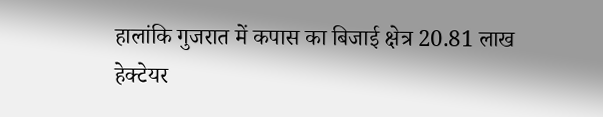हालांकि गुजरात में कपास का बिजाई क्षेत्र 20.81 लाख हेक्टेयर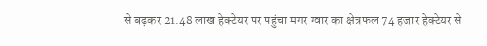से बढ़कर 21.48 लाख हेक्टेयर पर पहुंचा मगर ग्वार का क्षेत्रफल 74 हजार हेक्टेयर से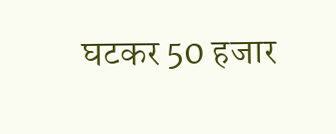घटकर 50 हजार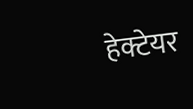हेक्टेयर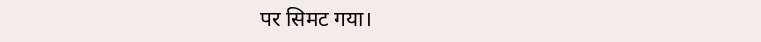पर सिमट गया।